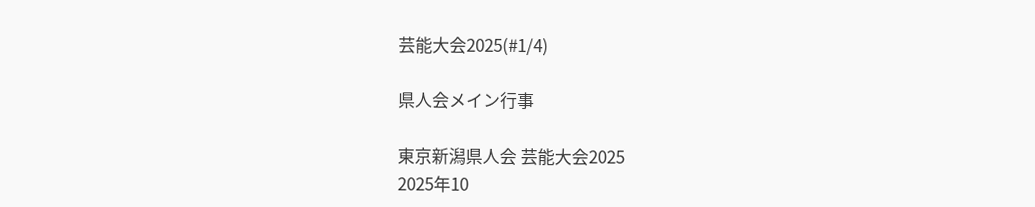芸能大会2025(#1/4)

県人会メイン行事

東京新潟県人会 芸能大会2025
2025年10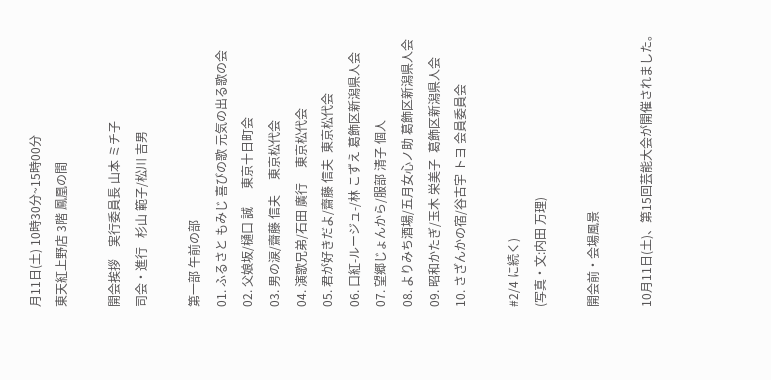月11日(土) 10時30分~15時00分
東天紅上野店 3階 鳳凰の間

開会挨拶    実行委員長 山本 ミチ子
司会・進行   杉山 範子/松川 吉男

第一部 午前の部
01. ふるさと もみじ 喜びの歌 元気の出る歌の会
02. 父娘坂/樋口 誠      東京十日町会
03. 男の涙/齋藤 信夫     東京松代会
04. 演歌兄弟/石田 廣行     東京松代会
05. 君が好きだよ/齋藤 信夫  東京松代会
06. 口紅-ルージュ-/林 こずえ 葛飾区新潟県人会
07. 望郷じょんから/服部 清子 個人
08. よりみち酒場/五月女心ノ助 葛飾区新潟県人会
09. 昭和かたぎ/玉木 栄美子  葛飾区新潟県人会
10. さざんかの宿/谷古宇 トヨ 会員委員会

#2/4 に続く)
(写真・文:内田 万理)

開会前・会場風景

10月11日(土)、第15回芸能大会が開催されました。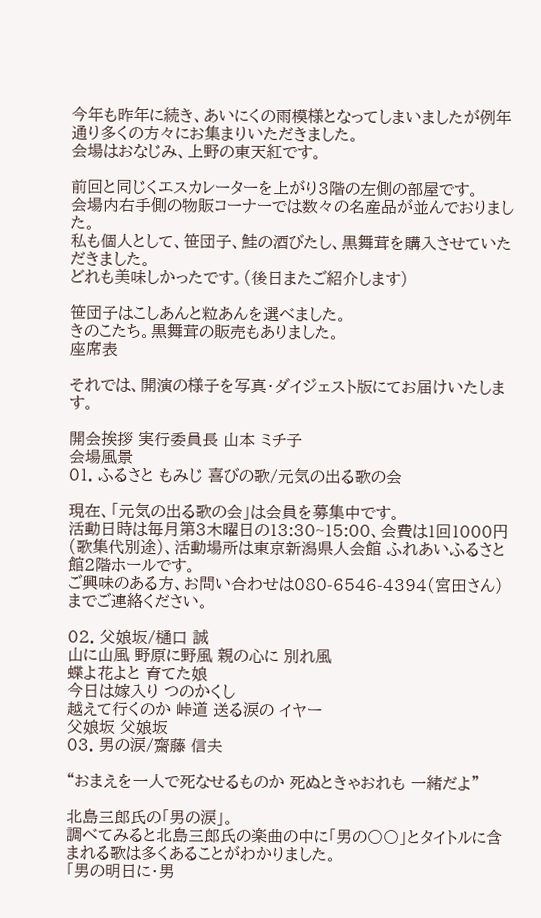今年も昨年に続き、あいにくの雨模様となってしまいましたが例年通り多くの方々にお集まりいただきました。
会場はおなじみ、上野の東天紅です。

前回と同じくエスカレーターを上がり3階の左側の部屋です。
会場内右手側の物販コーナーでは数々の名産品が並んでおりました。
私も個人として、笹団子、鮭の酒びたし、黒舞茸を購入させていただきました。
どれも美味しかったです。(後日またご紹介します)

笹団子はこしあんと粒あんを選べました。
きのこたち。黒舞茸の販売もありました。
座席表

それでは、開演の様子を写真・ダイジェスト版にてお届けいたします。

開会挨拶 実行委員長 山本 ミチ子
会場風景
01. ふるさと もみじ 喜びの歌/元気の出る歌の会

現在、「元気の出る歌の会」は会員を募集中です。
活動日時は毎月第3木曜日の13:30~15:00、会費は1回1000円(歌集代別途)、活動場所は東京新潟県人会館 ふれあいふるさと館2階ホールです。
ご興味のある方、お問い合わせは080-6546-4394(宮田さん)までご連絡ください。

02. 父娘坂/樋口 誠
山に山風 野原に野風 親の心に 別れ風
蝶よ花よと 育てた娘
今日は嫁入り つのかくし
越えて行くのか 峠道 送る涙の イヤー
父娘坂 父娘坂
03. 男の涙/齋藤 信夫

“おまえを一人で死なせるものか 死ぬときゃおれも 一緒だよ”

北島三郎氏の「男の涙」。
調べてみると北島三郎氏の楽曲の中に「男の〇〇」とタイトルに含まれる歌は多くあることがわかりました。
「男の明日に・男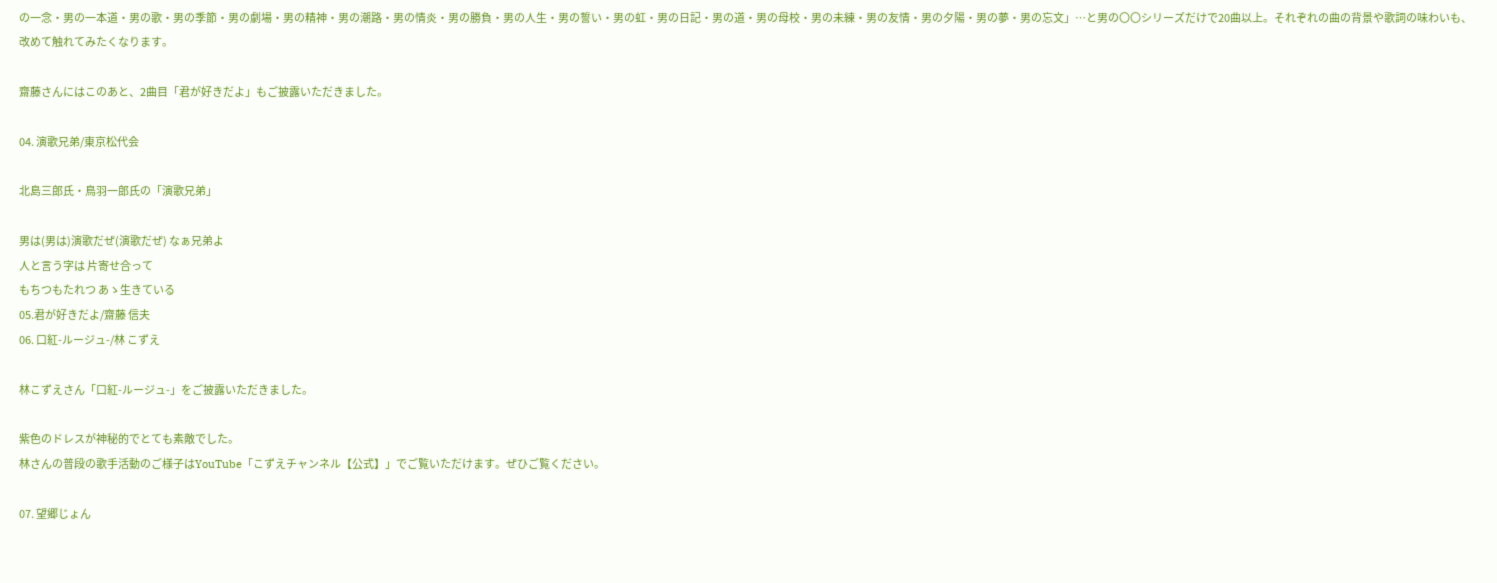の一念・男の一本道・男の歌・男の季節・男の劇場・男の精神・男の潮路・男の情炎・男の勝負・男の人生・男の誓い・男の虹・男の日記・男の道・男の母校・男の未練・男の友情・男の夕陽・男の夢・男の忘文」…と男の〇〇シリーズだけで20曲以上。それぞれの曲の背景や歌詞の味わいも、改めて触れてみたくなります。

齋藤さんにはこのあと、2曲目「君が好きだよ」もご披露いただきました。

04. 演歌兄弟/東京松代会

北島三郎氏・鳥羽一郎氏の「演歌兄弟」

男は(男は)演歌だぜ(演歌だぜ) なぁ兄弟よ
人と言う字は 片寄せ合って
もちつもたれつ あゝ生きている
05.君が好きだよ/齋藤 信夫
06. 口紅-ルージュ-/林 こずえ

林こずえさん「口紅-ルージュ-」をご披露いただきました。

紫色のドレスが神秘的でとても素敵でした。
林さんの普段の歌手活動のご様子はYouTube「こずえチャンネル【公式】」でご覧いただけます。ぜひご覧ください。

07. 望郷じょん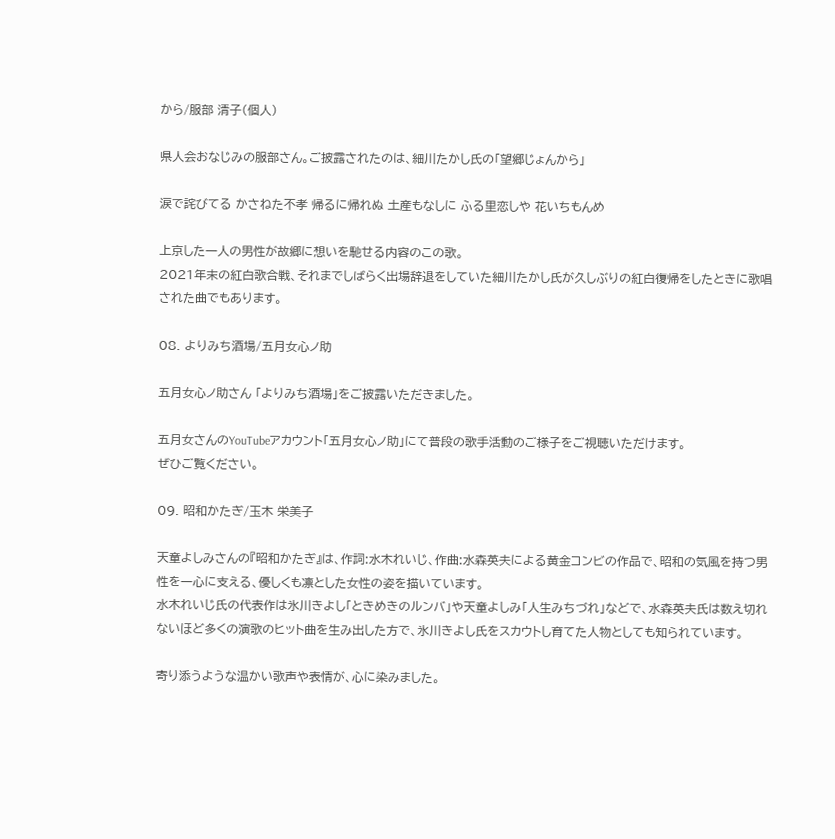から/服部 清子(個人)

県人会おなじみの服部さん。ご披露されたのは、細川たかし氏の「望郷じょんから」

涙で詫びてる かさねた不孝 帰るに帰れぬ 土産もなしに ふる里恋しや 花いちもんめ

上京した一人の男性が故郷に想いを馳せる内容のこの歌。
2021年末の紅白歌合戦、それまでしばらく出場辞退をしていた細川たかし氏が久しぶりの紅白復帰をしたときに歌唱された曲でもあります。

08. よりみち酒場/五月女心ノ助

五月女心ノ助さん 「よりみち酒場」をご披露いただきました。

五月女さんのYouTubeアカウント「五月女心ノ助」にて普段の歌手活動のご様子をご視聴いただけます。
ぜひご覧ください。

09. 昭和かたぎ/玉木 栄美子

天童よしみさんの『昭和かたぎ』は、作詞:水木れいじ、作曲:水森英夫による黄金コンビの作品で、昭和の気風を持つ男性を一心に支える、優しくも凛とした女性の姿を描いています。
水木れいじ氏の代表作は氷川きよし「ときめきのルンバ」や天童よしみ「人生みちづれ」などで、水森英夫氏は数え切れないほど多くの演歌のヒット曲を生み出した方で、氷川きよし氏をスカウトし育てた人物としても知られています。

寄り添うような温かい歌声や表情が、心に染みました。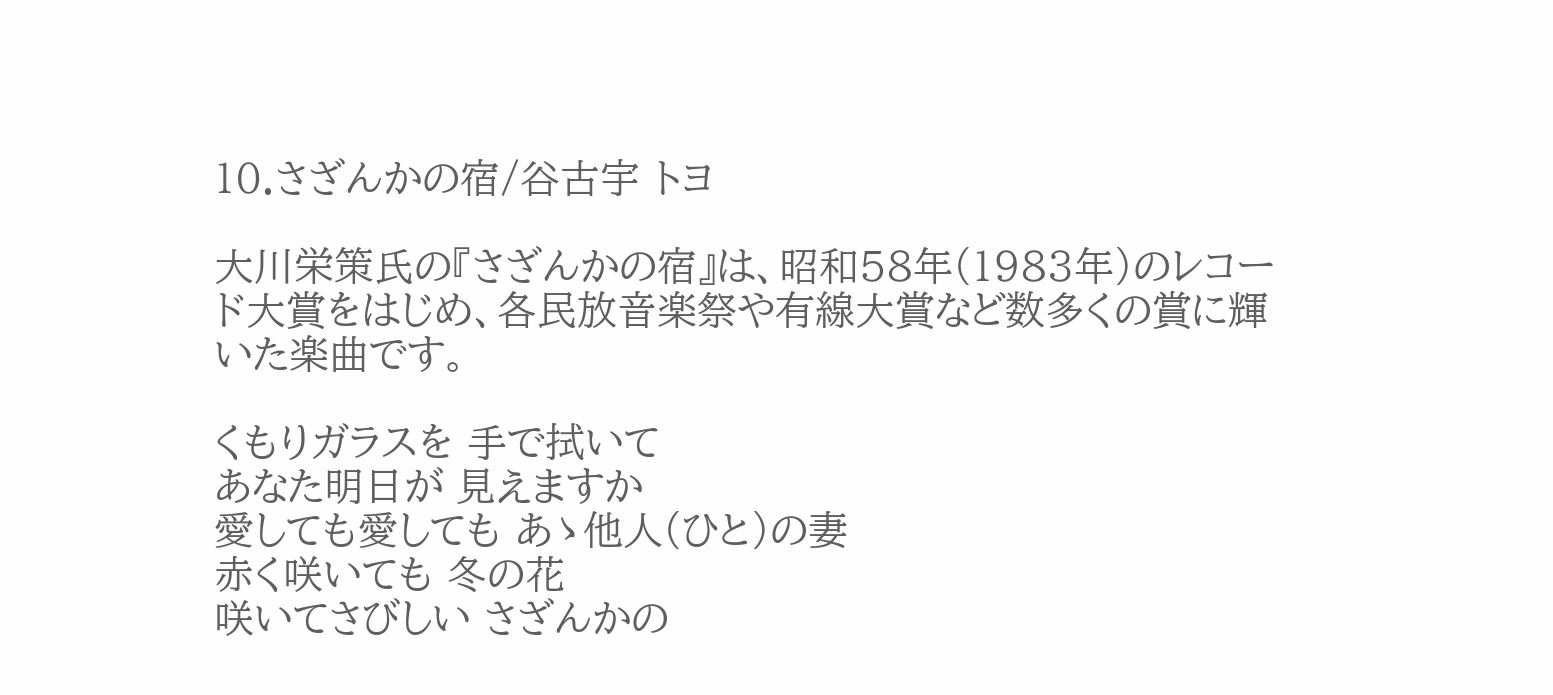10.さざんかの宿/谷古宇 トヨ

大川栄策氏の『さざんかの宿』は、昭和58年(1983年)のレコード大賞をはじめ、各民放音楽祭や有線大賞など数多くの賞に輝いた楽曲です。

くもりガラスを 手で拭いて
あなた明日が 見えますか
愛しても愛しても あゝ他人(ひと)の妻
赤く咲いても 冬の花
咲いてさびしい さざんかの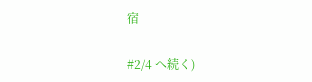宿

#2/4 へ続く)